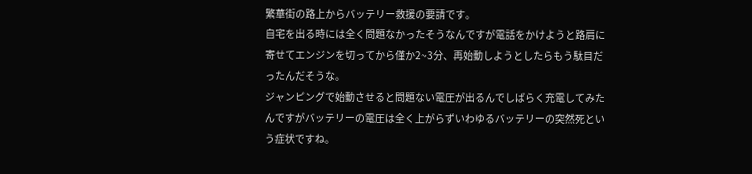繁華街の路上からバッテリー救援の要請です。
自宅を出る時には全く問題なかったそうなんですが電話をかけようと路肩に寄せてエンジンを切ってから僅か2~3分、再始動しようとしたらもう駄目だったんだそうな。
ジャンピングで始動させると問題ない電圧が出るんでしばらく充電してみたんですがバッテリーの電圧は全く上がらずいわゆるバッテリーの突然死という症状ですね。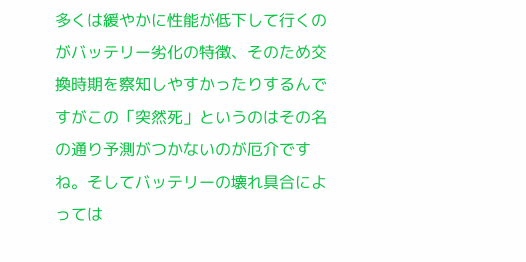多くは緩やかに性能が低下して行くのがバッテリー劣化の特徴、そのため交換時期を察知しやすかったりするんですがこの「突然死」というのはその名の通り予測がつかないのが厄介ですね。そしてバッテリーの壊れ具合によっては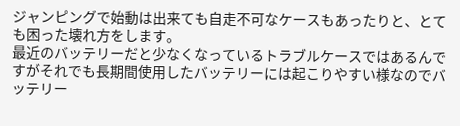ジャンピングで始動は出来ても自走不可なケースもあったりと、とても困った壊れ方をします。
最近のバッテリーだと少なくなっているトラブルケースではあるんですがそれでも長期間使用したバッテリーには起こりやすい様なのでバッテリー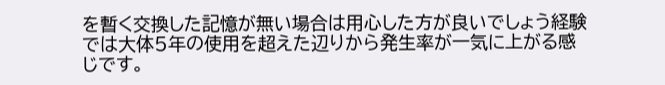を暫く交換した記憶が無い場合は用心した方が良いでしょう経験では大体5年の使用を超えた辺りから発生率が一気に上がる感じです。